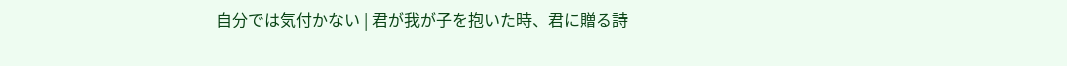自分では気付かない | 君が我が子を抱いた時、君に贈る詩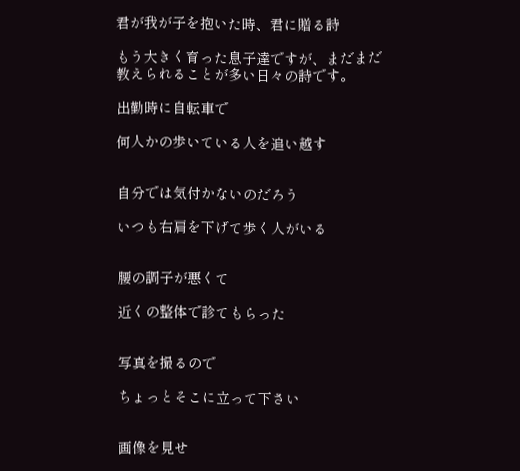君が我が子を抱いた時、君に贈る詩

もう大きく育った息子達ですが、まだまだ教えられることが多い日々の詩です。

出勤時に自転車で

何人かの歩いている人を追い越す


自分では気付かないのだろう

いつも右肩を下げて歩く人がいる


腰の調子が悪くて

近くの整体で診てもらった


写真を撮るので

ちょっとそこに立って下さい


画像を見せ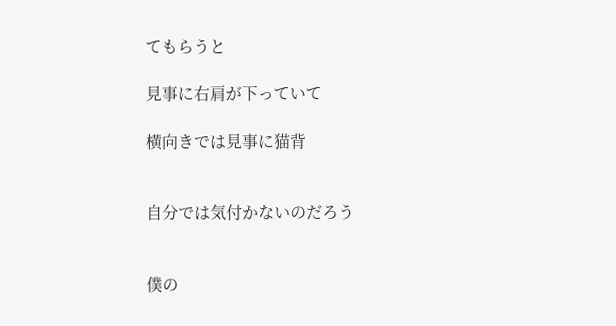てもらうと

見事に右肩が下っていて

横向きでは見事に猫背


自分では気付かないのだろう


僕の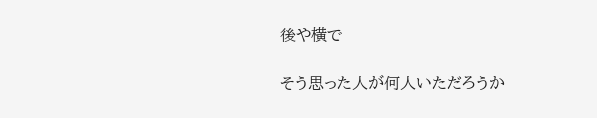後や横で

そう思った人が何人いただろうか